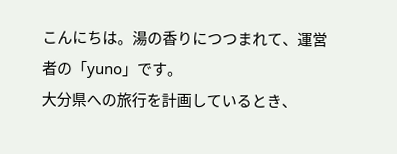こんにちは。湯の香りにつつまれて、運営者の「yuno」です。
大分県への旅行を計画しているとき、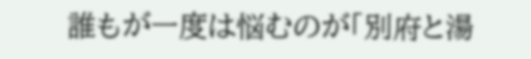誰もが一度は悩むのが「別府と湯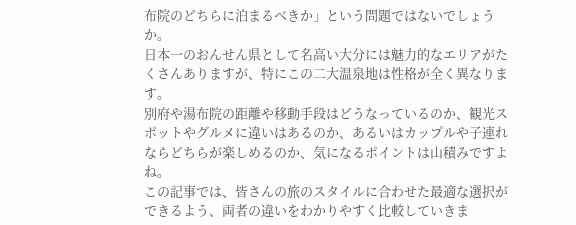布院のどちらに泊まるべきか」という問題ではないでしょうか。
日本一のおんせん県として名高い大分には魅力的なエリアがたくさんありますが、特にこの二大温泉地は性格が全く異なります。
別府や湯布院の距離や移動手段はどうなっているのか、観光スポットやグルメに違いはあるのか、あるいはカップルや子連れならどちらが楽しめるのか、気になるポイントは山積みですよね。
この記事では、皆さんの旅のスタイルに合わせた最適な選択ができるよう、両者の違いをわかりやすく比較していきま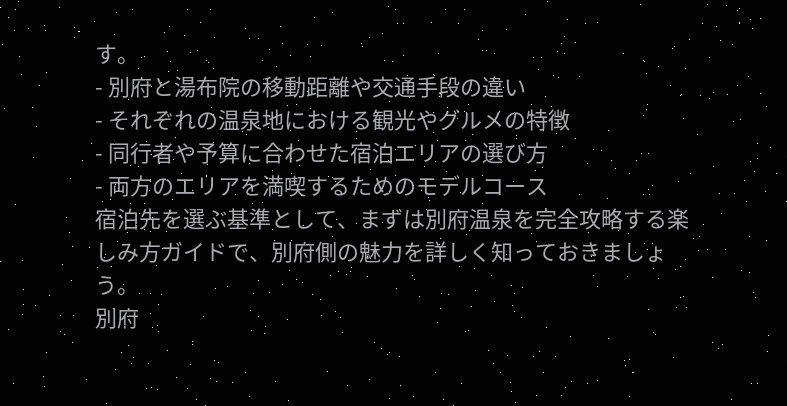す。
- 別府と湯布院の移動距離や交通手段の違い
- それぞれの温泉地における観光やグルメの特徴
- 同行者や予算に合わせた宿泊エリアの選び方
- 両方のエリアを満喫するためのモデルコース
宿泊先を選ぶ基準として、まずは別府温泉を完全攻略する楽しみ方ガイドで、別府側の魅力を詳しく知っておきましょう。
別府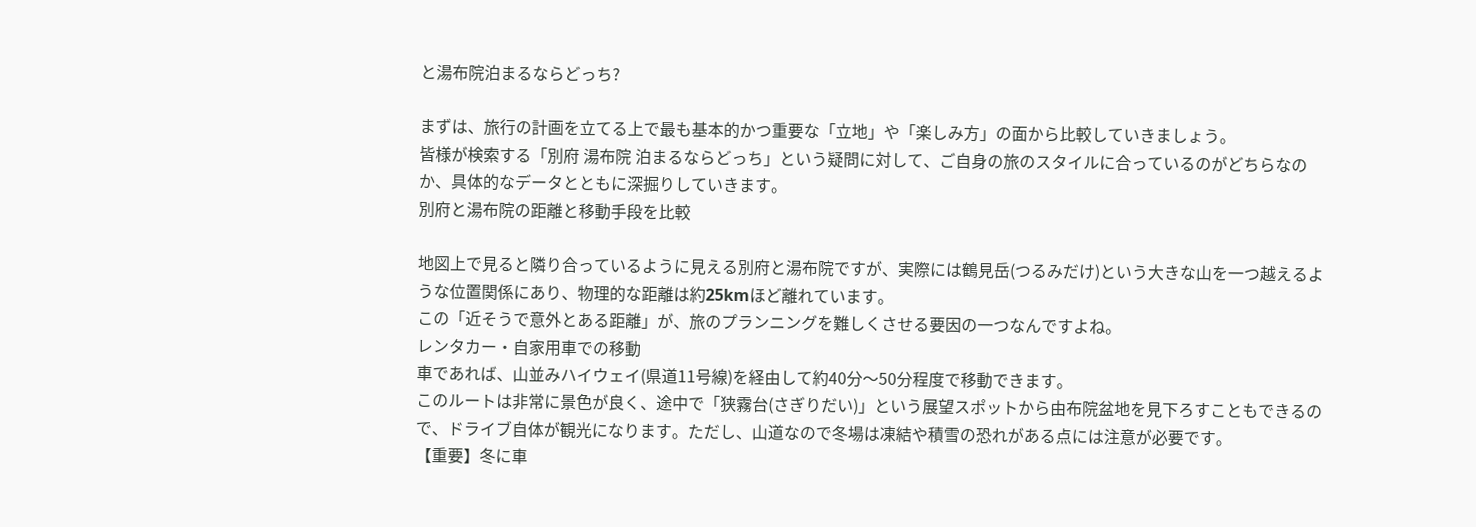と湯布院泊まるならどっち?

まずは、旅行の計画を立てる上で最も基本的かつ重要な「立地」や「楽しみ方」の面から比較していきましょう。
皆様が検索する「別府 湯布院 泊まるならどっち」という疑問に対して、ご自身の旅のスタイルに合っているのがどちらなのか、具体的なデータとともに深掘りしていきます。
別府と湯布院の距離と移動手段を比較

地図上で見ると隣り合っているように見える別府と湯布院ですが、実際には鶴見岳(つるみだけ)という大きな山を一つ越えるような位置関係にあり、物理的な距離は約25kmほど離れています。
この「近そうで意外とある距離」が、旅のプランニングを難しくさせる要因の一つなんですよね。
レンタカー・自家用車での移動
車であれば、山並みハイウェイ(県道11号線)を経由して約40分〜50分程度で移動できます。
このルートは非常に景色が良く、途中で「狭霧台(さぎりだい)」という展望スポットから由布院盆地を見下ろすこともできるので、ドライブ自体が観光になります。ただし、山道なので冬場は凍結や積雪の恐れがある点には注意が必要です。
【重要】冬に車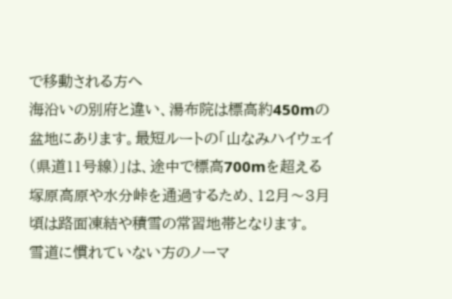で移動される方へ
海沿いの別府と違い、湯布院は標高約450mの盆地にあります。最短ルートの「山なみハイウェイ(県道11号線)」は、途中で標高700mを超える塚原高原や水分峠を通過するため、12月〜3月頃は路面凍結や積雪の常習地帯となります。
雪道に慣れていない方のノーマ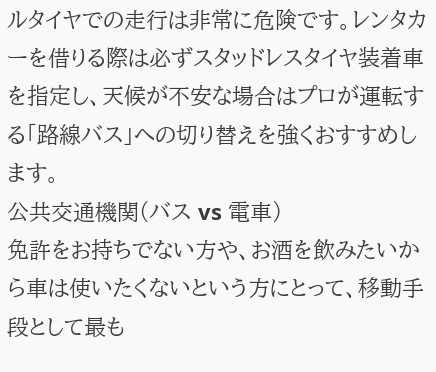ルタイヤでの走行は非常に危険です。レンタカーを借りる際は必ずスタッドレスタイヤ装着車を指定し、天候が不安な場合はプロが運転する「路線バス」への切り替えを強くおすすめします。
公共交通機関(バス vs 電車)
免許をお持ちでない方や、お酒を飲みたいから車は使いたくないという方にとって、移動手段として最も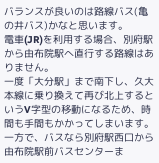バランスが良いのは路線バス(亀の井バス)かなと思います。
電車(JR)を利用する場合、別府駅から由布院駅へ直行する路線はありません。
一度「大分駅」まで南下し、久大本線に乗り換えて再び北上するというV字型の移動になるため、時間も手間もかかってしまいます。一方で、バスなら別府駅西口から由布院駅前バスセンターま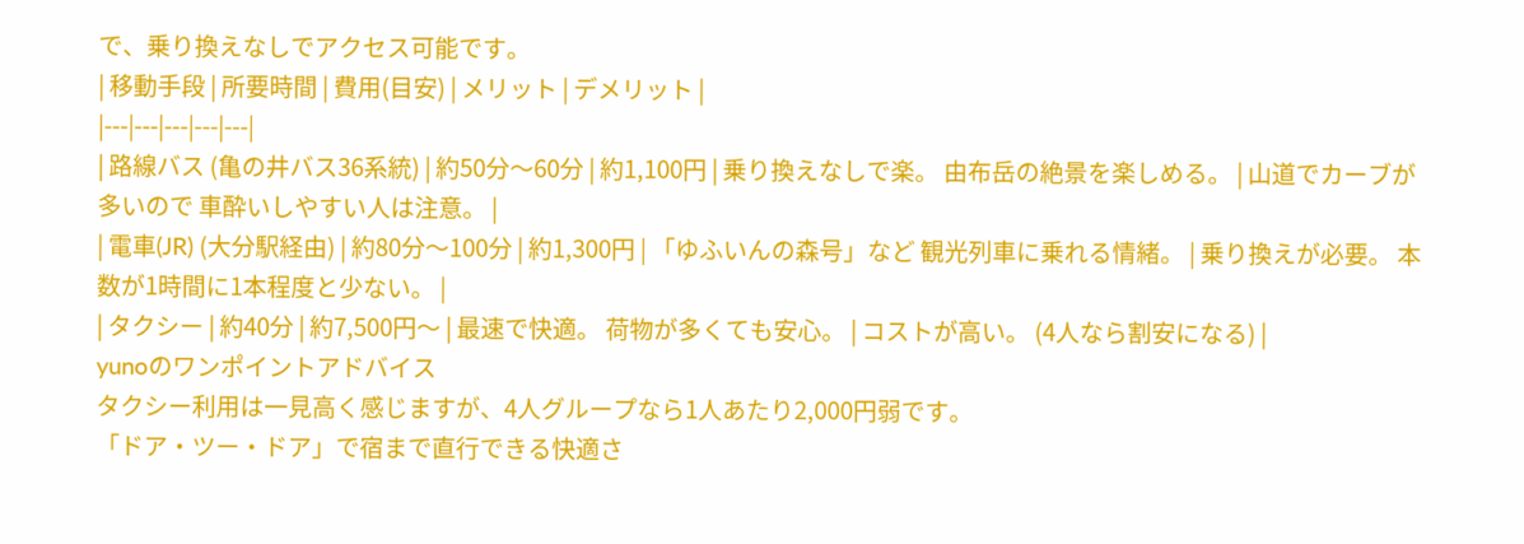で、乗り換えなしでアクセス可能です。
| 移動手段 | 所要時間 | 費用(目安) | メリット | デメリット |
|---|---|---|---|---|
| 路線バス (亀の井バス36系統) | 約50分〜60分 | 約1,100円 | 乗り換えなしで楽。 由布岳の絶景を楽しめる。 | 山道でカーブが多いので 車酔いしやすい人は注意。 |
| 電車(JR) (大分駅経由) | 約80分〜100分 | 約1,300円 | 「ゆふいんの森号」など 観光列車に乗れる情緒。 | 乗り換えが必要。 本数が1時間に1本程度と少ない。 |
| タクシー | 約40分 | 約7,500円〜 | 最速で快適。 荷物が多くても安心。 | コストが高い。 (4人なら割安になる) |
yunoのワンポイントアドバイス
タクシー利用は一見高く感じますが、4人グループなら1人あたり2,000円弱です。
「ドア・ツー・ドア」で宿まで直行できる快適さ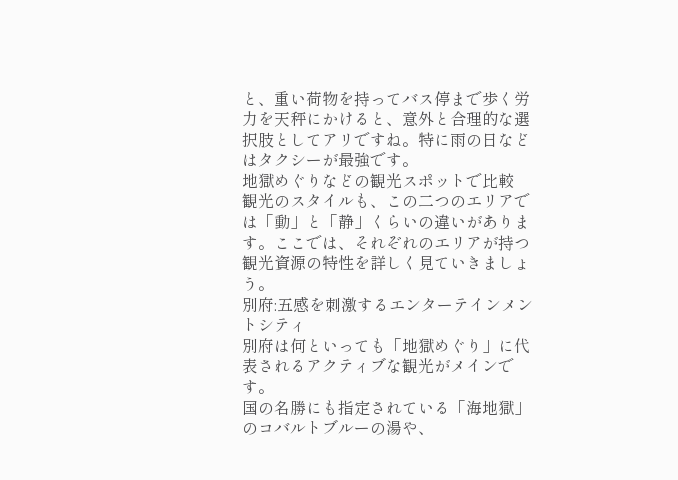と、重い荷物を持ってバス停まで歩く労力を天秤にかけると、意外と合理的な選択肢としてアリですね。特に雨の日などはタクシーが最強です。
地獄めぐりなどの観光スポットで比較
観光のスタイルも、この二つのエリアでは「動」と「静」くらいの違いがあります。ここでは、それぞれのエリアが持つ観光資源の特性を詳しく見ていきましょう。
別府:五感を刺激するエンターテインメントシティ
別府は何といっても「地獄めぐり」に代表されるアクティブな観光がメインです。
国の名勝にも指定されている「海地獄」のコバルトブルーの湯や、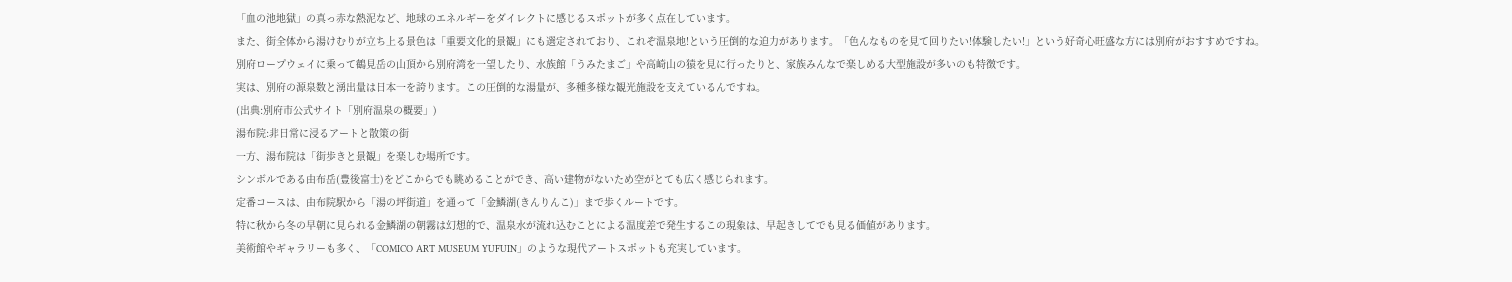「血の池地獄」の真っ赤な熱泥など、地球のエネルギーをダイレクトに感じるスポットが多く点在しています。
また、街全体から湯けむりが立ち上る景色は「重要文化的景観」にも選定されており、これぞ温泉地!という圧倒的な迫力があります。「色んなものを見て回りたい!体験したい!」という好奇心旺盛な方には別府がおすすめですね。
別府ロープウェイに乗って鶴見岳の山頂から別府湾を一望したり、水族館「うみたまご」や高崎山の猿を見に行ったりと、家族みんなで楽しめる大型施設が多いのも特徴です。
実は、別府の源泉数と湧出量は日本一を誇ります。この圧倒的な湯量が、多種多様な観光施設を支えているんですね。
(出典:別府市公式サイト「別府温泉の概要」)
湯布院:非日常に浸るアートと散策の街
一方、湯布院は「街歩きと景観」を楽しむ場所です。
シンボルである由布岳(豊後富士)をどこからでも眺めることができ、高い建物がないため空がとても広く感じられます。
定番コースは、由布院駅から「湯の坪街道」を通って「金鱗湖(きんりんこ)」まで歩くルートです。
特に秋から冬の早朝に見られる金鱗湖の朝霧は幻想的で、温泉水が流れ込むことによる温度差で発生するこの現象は、早起きしてでも見る価値があります。
美術館やギャラリーも多く、「COMICO ART MUSEUM YUFUIN」のような現代アートスポットも充実しています。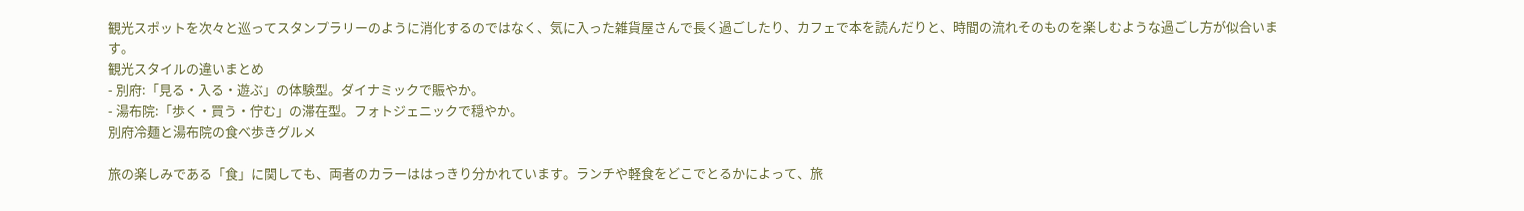観光スポットを次々と巡ってスタンプラリーのように消化するのではなく、気に入った雑貨屋さんで長く過ごしたり、カフェで本を読んだりと、時間の流れそのものを楽しむような過ごし方が似合います。
観光スタイルの違いまとめ
- 別府:「見る・入る・遊ぶ」の体験型。ダイナミックで賑やか。
- 湯布院:「歩く・買う・佇む」の滞在型。フォトジェニックで穏やか。
別府冷麺と湯布院の食べ歩きグルメ

旅の楽しみである「食」に関しても、両者のカラーははっきり分かれています。ランチや軽食をどこでとるかによって、旅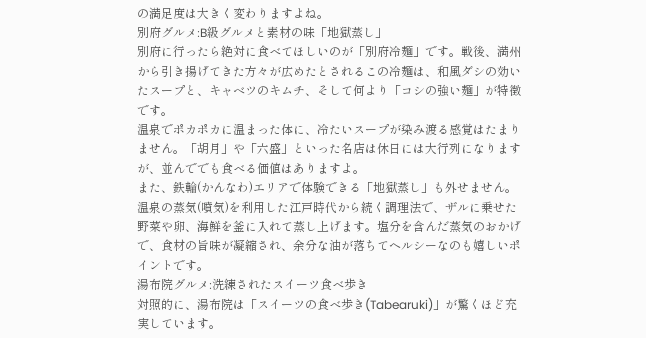の満足度は大きく変わりますよね。
別府グルメ:B級グルメと素材の味「地獄蒸し」
別府に行ったら絶対に食べてほしいのが「別府冷麺」です。戦後、満州から引き揚げてきた方々が広めたとされるこの冷麺は、和風ダシの効いたスープと、キャベツのキムチ、そして何より「コシの強い麺」が特徴です。
温泉でポカポカに温まった体に、冷たいスープが染み渡る感覚はたまりません。「胡月」や「六盛」といった名店は休日には大行列になりますが、並んででも食べる価値はありますよ。
また、鉄輪(かんなわ)エリアで体験できる「地獄蒸し」も外せません。温泉の蒸気(噴気)を利用した江戸時代から続く調理法で、ザルに乗せた野菜や卵、海鮮を釜に入れて蒸し上げます。塩分を含んだ蒸気のおかげで、食材の旨味が凝縮され、余分な油が落ちてヘルシーなのも嬉しいポイントです。
湯布院グルメ:洗練されたスイーツ食べ歩き
対照的に、湯布院は「スイーツの食べ歩き(Tabearuki)」が驚くほど充実しています。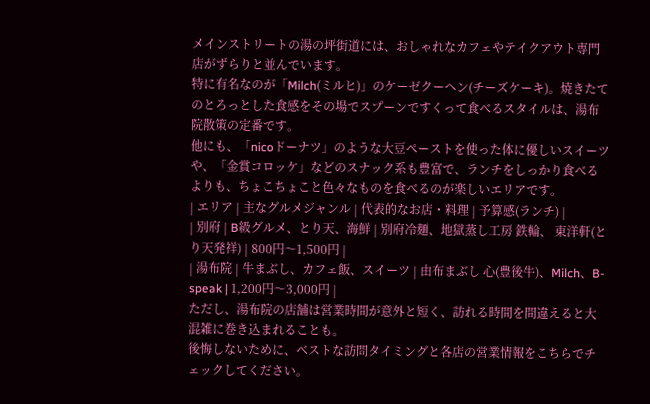メインストリートの湯の坪街道には、おしゃれなカフェやテイクアウト専門店がずらりと並んでいます。
特に有名なのが「Milch(ミルヒ)」のケーゼクーヘン(チーズケーキ)。焼きたてのとろっとした食感をその場でスプーンですくって食べるスタイルは、湯布院散策の定番です。
他にも、「nicoドーナツ」のような大豆ペーストを使った体に優しいスイーツや、「金賞コロッケ」などのスナック系も豊富で、ランチをしっかり食べるよりも、ちょこちょこと色々なものを食べるのが楽しいエリアです。
| エリア | 主なグルメジャンル | 代表的なお店・料理 | 予算感(ランチ) |
| 別府 | B級グルメ、とり天、海鮮 | 別府冷麺、地獄蒸し工房 鉄輪、 東洋軒(とり天発祥) | 800円〜1,500円 |
| 湯布院 | 牛まぶし、カフェ飯、スイーツ | 由布まぶし 心(豊後牛)、Milch、B-speak | 1,200円〜3,000円 |
ただし、湯布院の店舗は営業時間が意外と短く、訪れる時間を間違えると大混雑に巻き込まれることも。
後悔しないために、ベストな訪問タイミングと各店の営業情報をこちらでチェックしてください。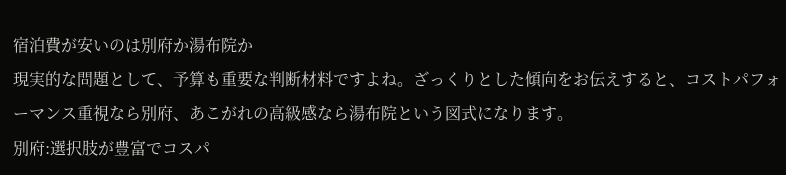宿泊費が安いのは別府か湯布院か
現実的な問題として、予算も重要な判断材料ですよね。ざっくりとした傾向をお伝えすると、コストパフォーマンス重視なら別府、あこがれの高級感なら湯布院という図式になります。
別府:選択肢が豊富でコスパ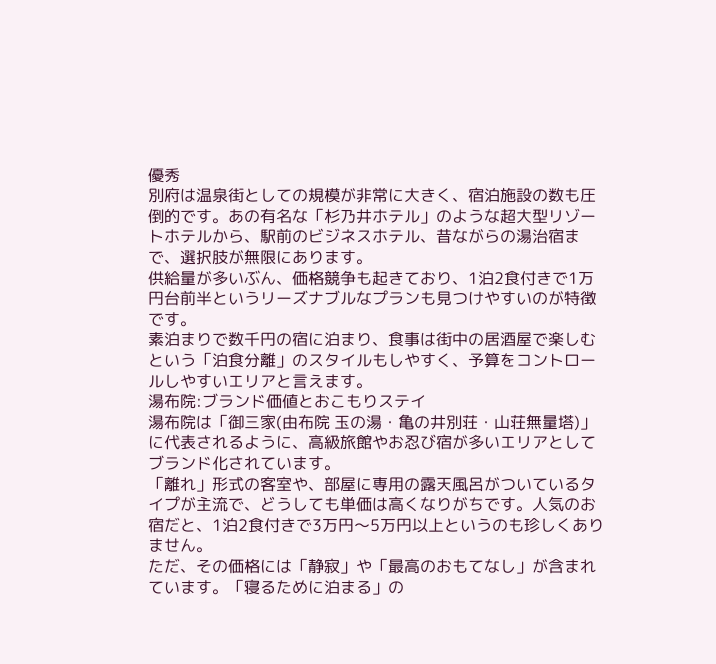優秀
別府は温泉街としての規模が非常に大きく、宿泊施設の数も圧倒的です。あの有名な「杉乃井ホテル」のような超大型リゾートホテルから、駅前のビジネスホテル、昔ながらの湯治宿まで、選択肢が無限にあります。
供給量が多いぶん、価格競争も起きており、1泊2食付きで1万円台前半というリーズナブルなプランも見つけやすいのが特徴です。
素泊まりで数千円の宿に泊まり、食事は街中の居酒屋で楽しむという「泊食分離」のスタイルもしやすく、予算をコントロールしやすいエリアと言えます。
湯布院:ブランド価値とおこもりステイ
湯布院は「御三家(由布院 玉の湯・亀の井別荘・山荘無量塔)」に代表されるように、高級旅館やお忍び宿が多いエリアとしてブランド化されています。
「離れ」形式の客室や、部屋に専用の露天風呂がついているタイプが主流で、どうしても単価は高くなりがちです。人気のお宿だと、1泊2食付きで3万円〜5万円以上というのも珍しくありません。
ただ、その価格には「静寂」や「最高のおもてなし」が含まれています。「寝るために泊まる」の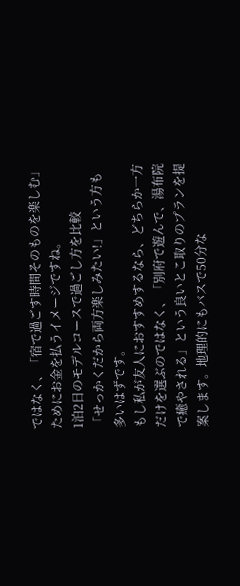ではなく、「宿で過ごす時間そのものを楽しむ」ためにお金を払うイメージですね。
1泊2日のモデルコースで過ごし方を比較
「せっかくだから両方楽しみたい!」という方も多いはずです。
もし私が友人におすすめするなら、どちらか一方だけを選ぶのではなく、「別府で遊んで、湯布院で癒やされる」という良いとこ取りのプランを提案します。地理的にもバスで50分な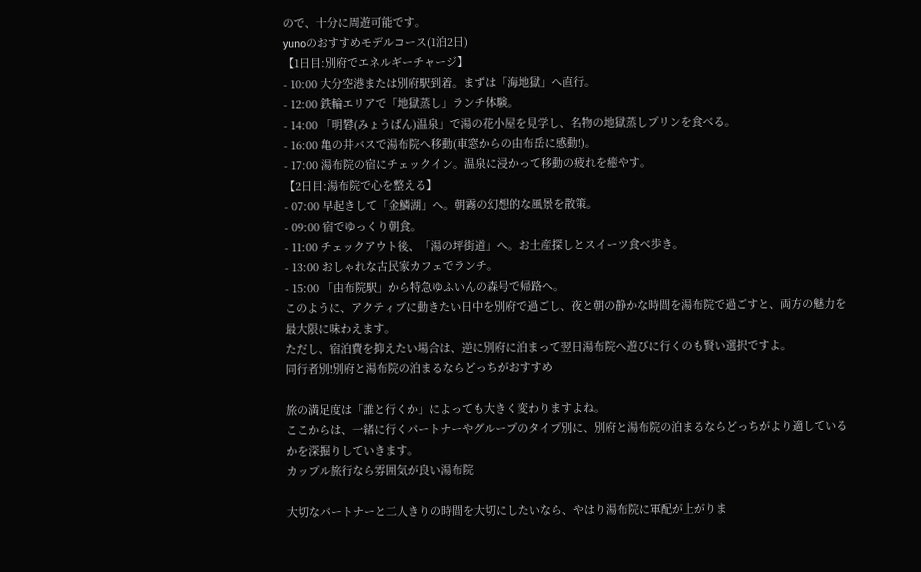ので、十分に周遊可能です。
yunoのおすすめモデルコース(1泊2日)
【1日目:別府でエネルギーチャージ】
- 10:00 大分空港または別府駅到着。まずは「海地獄」へ直行。
- 12:00 鉄輪エリアで「地獄蒸し」ランチ体験。
- 14:00 「明礬(みょうばん)温泉」で湯の花小屋を見学し、名物の地獄蒸しプリンを食べる。
- 16:00 亀の井バスで湯布院へ移動(車窓からの由布岳に感動!)。
- 17:00 湯布院の宿にチェックイン。温泉に浸かって移動の疲れを癒やす。
【2日目:湯布院で心を整える】
- 07:00 早起きして「金鱗湖」へ。朝霧の幻想的な風景を散策。
- 09:00 宿でゆっくり朝食。
- 11:00 チェックアウト後、「湯の坪街道」へ。お土産探しとスイーツ食べ歩き。
- 13:00 おしゃれな古民家カフェでランチ。
- 15:00 「由布院駅」から特急ゆふいんの森号で帰路へ。
このように、アクティブに動きたい日中を別府で過ごし、夜と朝の静かな時間を湯布院で過ごすと、両方の魅力を最大限に味わえます。
ただし、宿泊費を抑えたい場合は、逆に別府に泊まって翌日湯布院へ遊びに行くのも賢い選択ですよ。
同行者別!別府と湯布院の泊まるならどっちがおすすめ

旅の満足度は「誰と行くか」によっても大きく変わりますよね。
ここからは、一緒に行くパートナーやグループのタイプ別に、別府と湯布院の泊まるならどっちがより適しているかを深掘りしていきます。
カップル旅行なら雰囲気が良い湯布院

大切なパートナーと二人きりの時間を大切にしたいなら、やはり湯布院に軍配が上がりま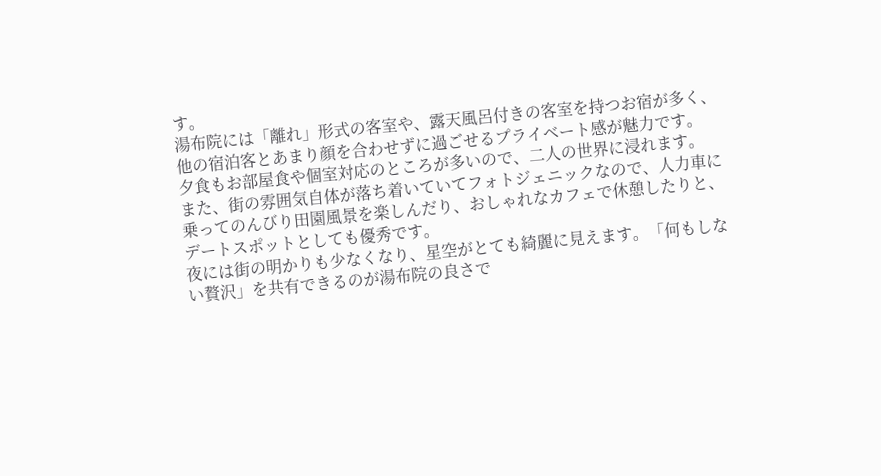す。
湯布院には「離れ」形式の客室や、露天風呂付きの客室を持つお宿が多く、他の宿泊客とあまり顔を合わせずに過ごせるプライベート感が魅力です。
夕食もお部屋食や個室対応のところが多いので、二人の世界に浸れます。
また、街の雰囲気自体が落ち着いていてフォトジェニックなので、人力車に乗ってのんびり田園風景を楽しんだり、おしゃれなカフェで休憩したりと、デートスポットとしても優秀です。
夜には街の明かりも少なくなり、星空がとても綺麗に見えます。「何もしない贅沢」を共有できるのが湯布院の良さで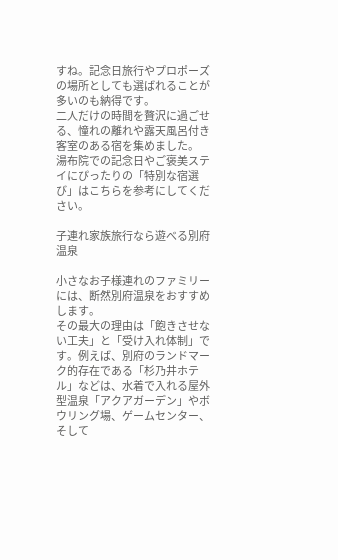すね。記念日旅行やプロポーズの場所としても選ばれることが多いのも納得です。
二人だけの時間を贅沢に過ごせる、憧れの離れや露天風呂付き客室のある宿を集めました。
湯布院での記念日やご褒美ステイにぴったりの「特別な宿選び」はこちらを参考にしてください。

子連れ家族旅行なら遊べる別府温泉

小さなお子様連れのファミリーには、断然別府温泉をおすすめします。
その最大の理由は「飽きさせない工夫」と「受け入れ体制」です。例えば、別府のランドマーク的存在である「杉乃井ホテル」などは、水着で入れる屋外型温泉「アクアガーデン」やボウリング場、ゲームセンター、そして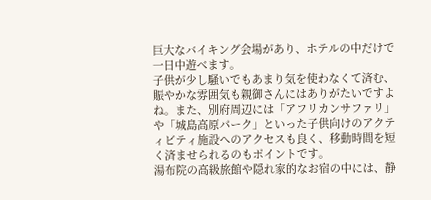巨大なバイキング会場があり、ホテルの中だけで一日中遊べます。
子供が少し騒いでもあまり気を使わなくて済む、賑やかな雰囲気も親御さんにはありがたいですよね。また、別府周辺には「アフリカンサファリ」や「城島高原パーク」といった子供向けのアクティビティ施設へのアクセスも良く、移動時間を短く済ませられるのもポイントです。
湯布院の高級旅館や隠れ家的なお宿の中には、静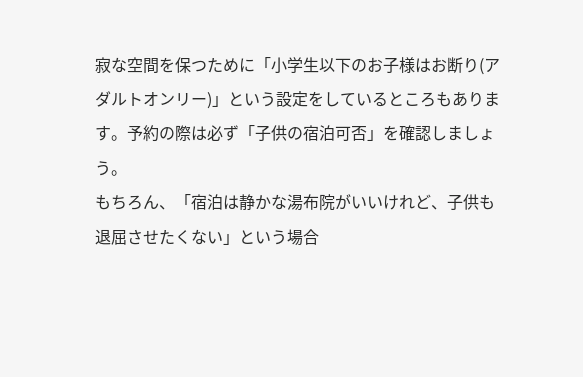寂な空間を保つために「小学生以下のお子様はお断り(アダルトオンリー)」という設定をしているところもあります。予約の際は必ず「子供の宿泊可否」を確認しましょう。
もちろん、「宿泊は静かな湯布院がいいけれど、子供も退屈させたくない」という場合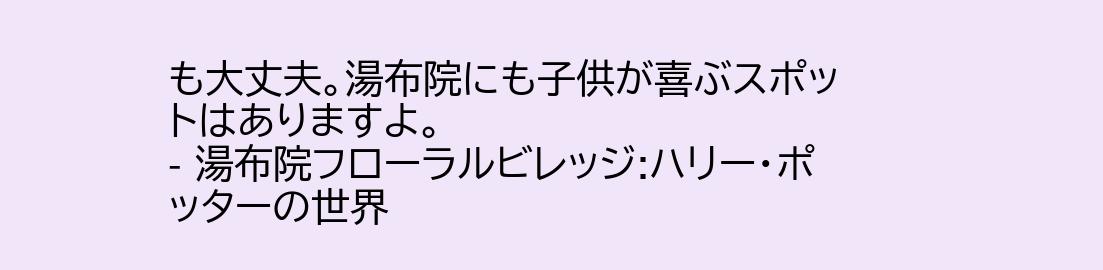も大丈夫。湯布院にも子供が喜ぶスポットはありますよ。
- 湯布院フローラルビレッジ:ハリー・ポッターの世界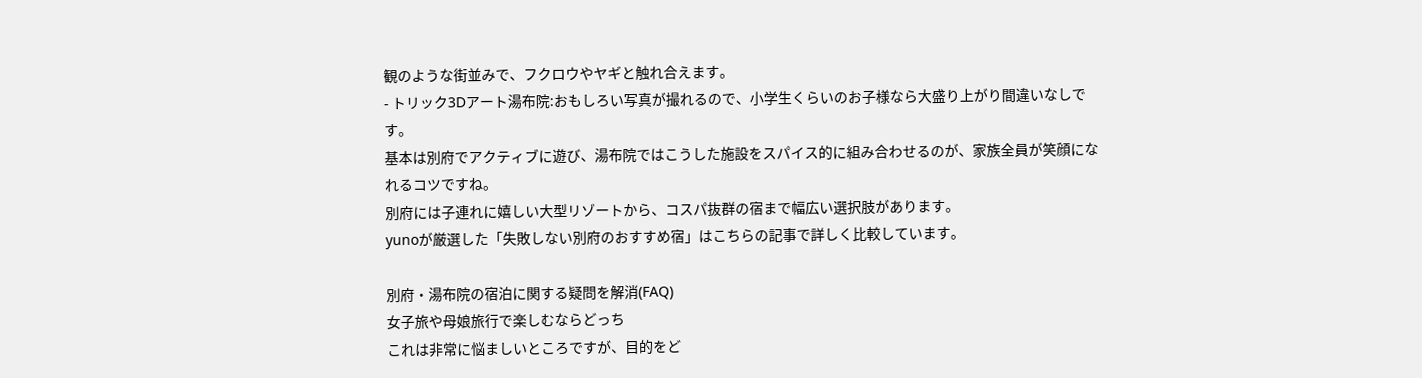観のような街並みで、フクロウやヤギと触れ合えます。
- トリック3Dアート湯布院:おもしろい写真が撮れるので、小学生くらいのお子様なら大盛り上がり間違いなしです。
基本は別府でアクティブに遊び、湯布院ではこうした施設をスパイス的に組み合わせるのが、家族全員が笑顔になれるコツですね。
別府には子連れに嬉しい大型リゾートから、コスパ抜群の宿まで幅広い選択肢があります。
yunoが厳選した「失敗しない別府のおすすめ宿」はこちらの記事で詳しく比較しています。

別府・湯布院の宿泊に関する疑問を解消(FAQ)
女子旅や母娘旅行で楽しむならどっち
これは非常に悩ましいところですが、目的をど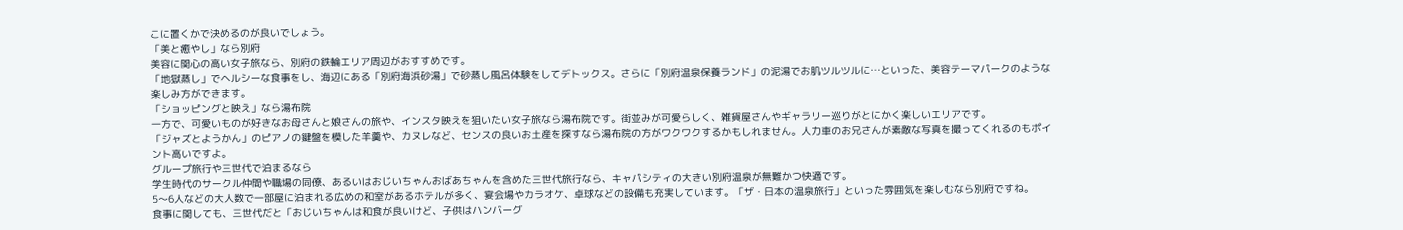こに置くかで決めるのが良いでしょう。
「美と癒やし」なら別府
美容に関心の高い女子旅なら、別府の鉄輪エリア周辺がおすすめです。
「地獄蒸し」でヘルシーな食事をし、海辺にある「別府海浜砂湯」で砂蒸し風呂体験をしてデトックス。さらに「別府温泉保養ランド」の泥湯でお肌ツルツルに…といった、美容テーマパークのような楽しみ方ができます。
「ショッピングと映え」なら湯布院
一方で、可愛いものが好きなお母さんと娘さんの旅や、インスタ映えを狙いたい女子旅なら湯布院です。街並みが可愛らしく、雑貨屋さんやギャラリー巡りがとにかく楽しいエリアです。
「ジャズとようかん」のピアノの鍵盤を模した羊羹や、カヌレなど、センスの良いお土産を探すなら湯布院の方がワクワクするかもしれません。人力車のお兄さんが素敵な写真を撮ってくれるのもポイント高いですよ。
グループ旅行や三世代で泊まるなら
学生時代のサークル仲間や職場の同僚、あるいはおじいちゃんおばあちゃんを含めた三世代旅行なら、キャパシティの大きい別府温泉が無難かつ快適です。
5〜6人などの大人数で一部屋に泊まれる広めの和室があるホテルが多く、宴会場やカラオケ、卓球などの設備も充実しています。「ザ・日本の温泉旅行」といった雰囲気を楽しむなら別府ですね。
食事に関しても、三世代だと「おじいちゃんは和食が良いけど、子供はハンバーグ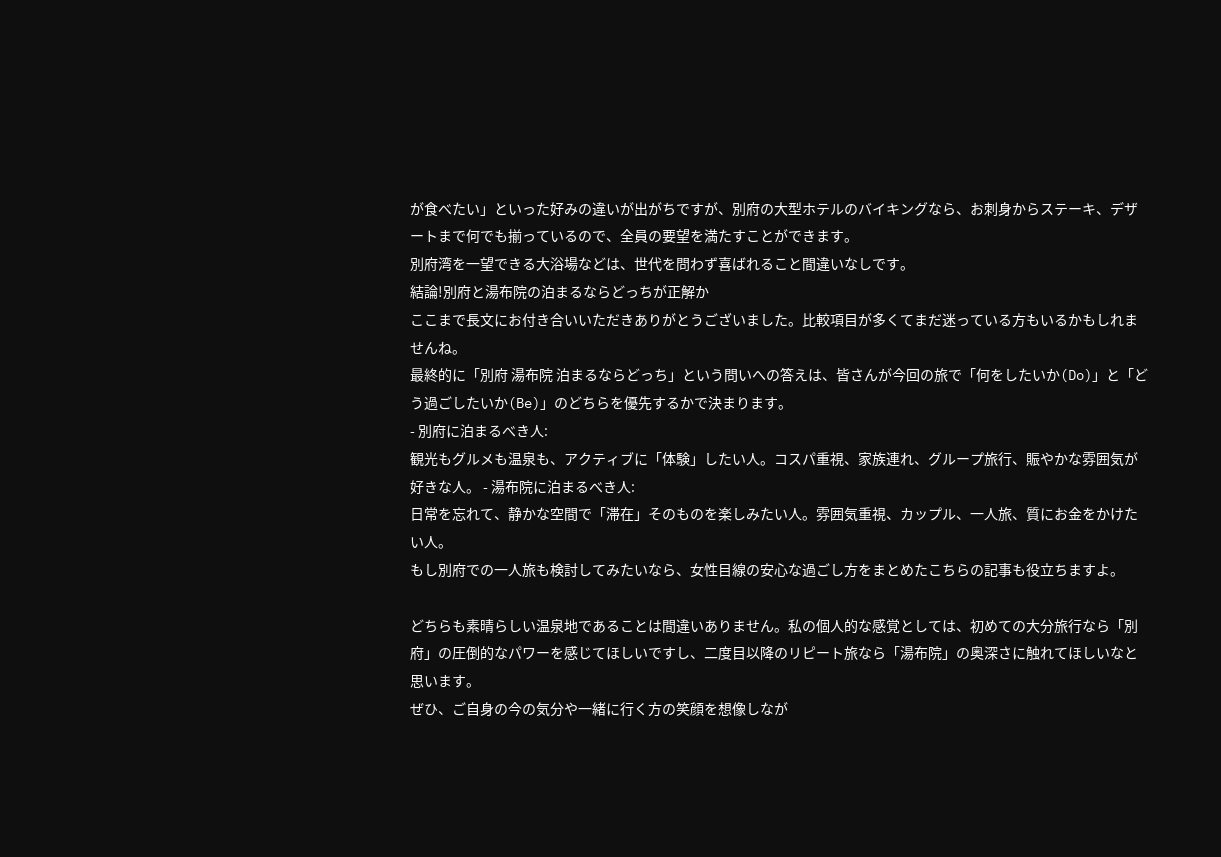が食べたい」といった好みの違いが出がちですが、別府の大型ホテルのバイキングなら、お刺身からステーキ、デザートまで何でも揃っているので、全員の要望を満たすことができます。
別府湾を一望できる大浴場などは、世代を問わず喜ばれること間違いなしです。
結論!別府と湯布院の泊まるならどっちが正解か
ここまで長文にお付き合いいただきありがとうございました。比較項目が多くてまだ迷っている方もいるかもしれませんね。
最終的に「別府 湯布院 泊まるならどっち」という問いへの答えは、皆さんが今回の旅で「何をしたいか(Do)」と「どう過ごしたいか(Be)」のどちらを優先するかで決まります。
- 別府に泊まるべき人:
観光もグルメも温泉も、アクティブに「体験」したい人。コスパ重視、家族連れ、グループ旅行、賑やかな雰囲気が好きな人。 - 湯布院に泊まるべき人:
日常を忘れて、静かな空間で「滞在」そのものを楽しみたい人。雰囲気重視、カップル、一人旅、質にお金をかけたい人。
もし別府での一人旅も検討してみたいなら、女性目線の安心な過ごし方をまとめたこちらの記事も役立ちますよ。

どちらも素晴らしい温泉地であることは間違いありません。私の個人的な感覚としては、初めての大分旅行なら「別府」の圧倒的なパワーを感じてほしいですし、二度目以降のリピート旅なら「湯布院」の奥深さに触れてほしいなと思います。
ぜひ、ご自身の今の気分や一緒に行く方の笑顔を想像しなが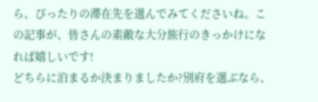ら、ぴったりの滞在先を選んでみてくださいね。この記事が、皆さんの素敵な大分旅行のきっかけになれば嬉しいです!
どちらに泊まるか決まりましたか?別府を選ぶなら、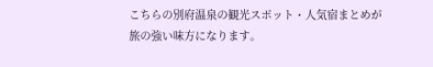こちらの別府温泉の観光スポット・人気宿まとめが旅の強い味方になります。